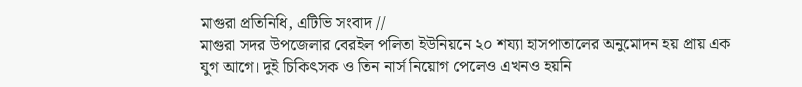মাগুরা প্রতিনিধি, এটিভি সংবাদ //
মাগুরা সদর উপজেলার বেরইল পলিতা ইউনিয়নে ২০ শয্যা হাসপাতালের অনুমোদন হয় প্রায় এক যুগ আগে। দুই চিকিৎসক ও তিন নার্স নিয়োগ পেলেও এখনও হয়নি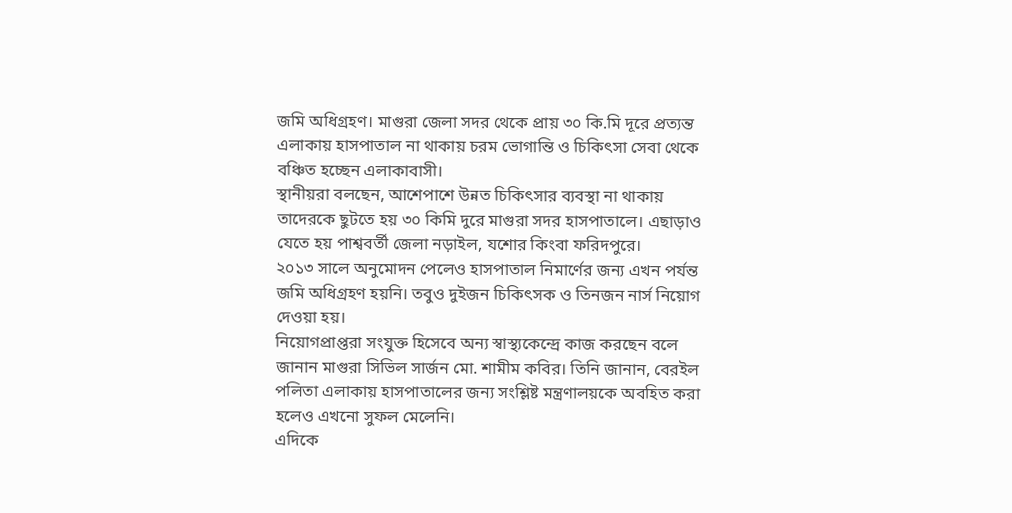জমি অধিগ্রহণ। মাগুরা জেলা সদর থেকে প্রায় ৩০ কি.মি দূরে প্রত্যন্ত এলাকায় হাসপাতাল না থাকায় চরম ভোগান্তি ও চিকিৎসা সেবা থেকে বঞ্চিত হচ্ছেন এলাকাবাসী।
স্থানীয়রা বলছেন, আশেপাশে উন্নত চিকিৎসার ব্যবস্থা না থাকায় তাদেরকে ছুটতে হয় ৩০ কিমি দুরে মাগুরা সদর হাসপাতালে। এছাড়াও যেতে হয় পাশ্ববর্তী জেলা নড়াইল, যশোর কিংবা ফরিদপুরে।
২০১৩ সালে অনুমোদন পেলেও হাসপাতাল নিমার্ণের জন্য এখন পর্যন্ত জমি অধিগ্রহণ হয়নি। তবুও দুইজন চিকিৎসক ও তিনজন নার্স নিয়োগ দেওয়া হয়।
নিয়োগপ্রাপ্তরা সংযুক্ত হিসেবে অন্য স্বাস্থ্যকেন্দ্রে কাজ করছেন বলে জানান মাগুরা সিভিল সার্জন মো. শামীম কবির। তিনি জানান, বেরইল পলিতা এলাকায় হাসপাতালের জন্য সংশ্লিষ্ট মন্ত্রণালয়কে অবহিত করা হলেও এখনো সুফল মেলেনি।
এদিকে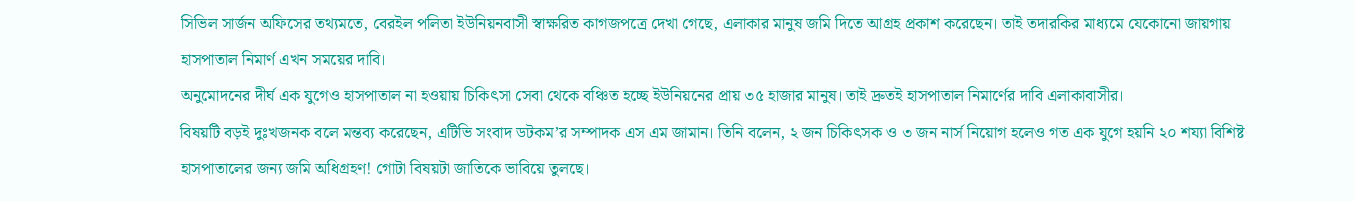সিভিল সার্জন অফিসের তথ্যমতে, বেরইল পলিতা ইউনিয়নবাসী স্বাক্ষরিত কাগজপত্রে দেখা গেছে, এলাকার মানুষ জমি দিতে আগ্রহ প্রকাশ করেছেন। তাই তদারকির মাধ্যমে যেকোনো জায়গায় হাসপাতাল নিমার্ণ এখন সময়ের দাবি।
অনুমোদনের দীর্ঘ এক যুগেও হাসপাতাল না হওয়ায় চিকিৎসা সেবা থেকে বঞ্চিত হচ্ছে ইউনিয়নের প্রায় ৩৫ হাজার মানুষ। তাই দ্রুতই হাসপাতাল নিমার্ণের দাবি এলাকাবাসীর।
বিষয়টি বড়ই দুঃখজনক বলে মন্তব্য করেছেন, এটিভি সংবাদ ডটকম’র সম্পাদক এস এম জামান। তিনি বলেন, ২ জন চিকিৎসক ও ৩ জন নার্স নিয়োগ হলেও গত এক যুগে হয়নি ২০ শয্যা বিশিষ্ট হাসপাতালের জন্য জমি অধিগ্রহণ! গোটা বিষয়টা জাতিকে ভাবিয়ে তুলছে।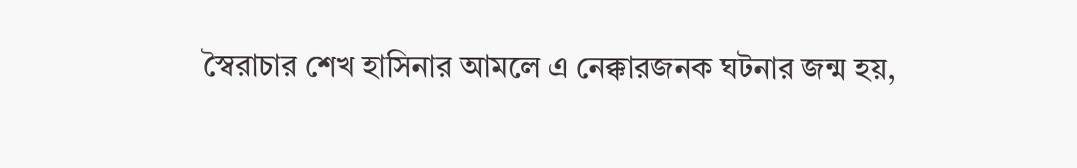স্বৈরাচার শেখ হাসিনার আমলে এ নেক্কারজনক ঘটনার জন্ম হয়,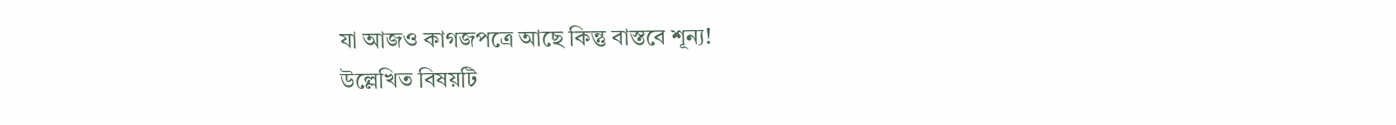যা আজও কাগজপত্রে আছে কিন্তু বাস্তবে শূন্য!
উল্লেখিত বিষয়টি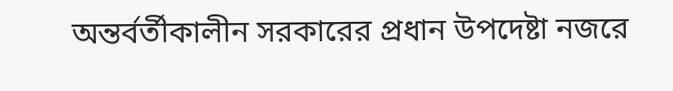অন্তর্বর্তীকালীন সরকারের প্রধান উপদেষ্টা নজরে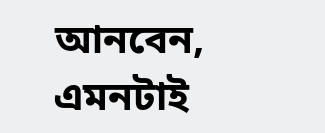আনবেন, এমনটাই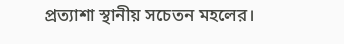প্রত্যাশা স্থানীয় সচেতন মহলের।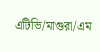এটিভি/মাগুরা/এম